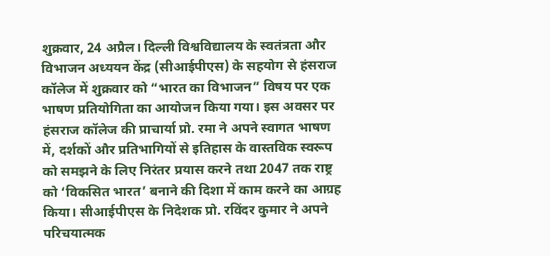शुक्रवार, 24 अप्रैल। दिल्ली विश्वविद्यालय के स्वतंत्रता और विभाजन अध्ययन केंद्र (सीआईपीएस) के सहयोग से हंसराज कॉलेज में शुक्रवार को “भारत का विभाजन” विषय पर एक भाषण प्रतियोगिता का आयोजन किया गया। इस अवसर पर हंसराज कॉलेज की प्राचार्या प्रो. रमा ने अपने स्वागत भाषण में, दर्शकों और प्रतिभागियों से इतिहास के वास्तविक स्वरूप को समझने के लिए निरंतर प्रयास करने तथा 2047 तक राष्ट्र को ‘विकसित भारत’ बनाने की दिशा में काम करने का आग्रह किया। सीआईपीएस के निदेशक प्रो. रविंदर कुमार ने अपने परिचयात्मक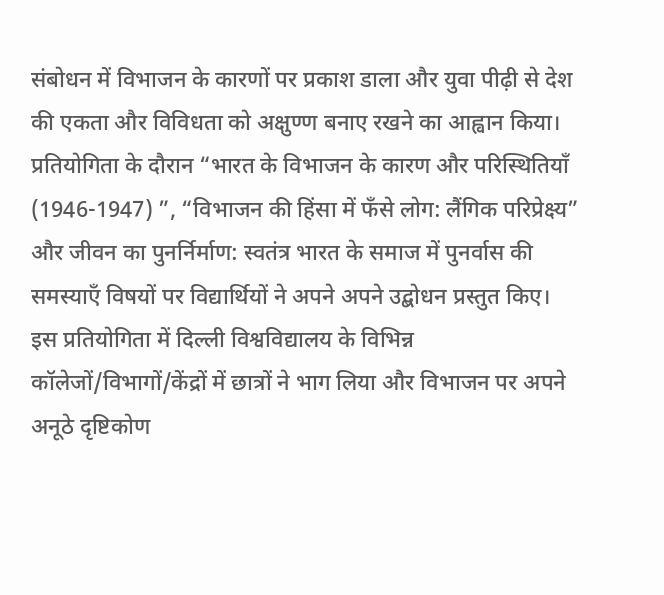संबोधन में विभाजन के कारणों पर प्रकाश डाला और युवा पीढ़ी से देश की एकता और विविधता को अक्षुण्ण बनाए रखने का आह्वान किया।
प्रतियोगिता के दौरान “भारत के विभाजन के कारण और परिस्थितियाँ (1946-1947) ”, “विभाजन की हिंसा में फँसे लोग: लैंगिक परिप्रेक्ष्य” और जीवन का पुनर्निर्माण: स्वतंत्र भारत के समाज में पुनर्वास की समस्याएँ विषयों पर विद्यार्थियों ने अपने अपने उद्बोधन प्रस्तुत किए।
इस प्रतियोगिता में दिल्ली विश्वविद्यालय के विभिन्न कॉलेजों/विभागों/केंद्रों में छात्रों ने भाग लिया और विभाजन पर अपने अनूठे दृष्टिकोण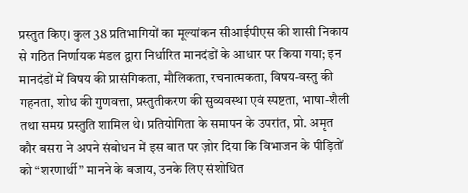प्रस्तुत किए। कुल 38 प्रतिभागियों का मूल्यांकन सीआईपीएस की शासी निकाय से गठित निर्णायक मंडल द्वारा निर्धारित मानदंडों के आधार पर किया गया; इन मानदंडों में विषय की प्रासंगिकता, मौलिकता, रचनात्मकता, विषय-वस्तु की गहनता, शोध की गुणवत्ता, प्रस्तुतीकरण की सुव्यवस्था एवं स्पष्टता, भाषा-शैली तथा समग्र प्रस्तुति शामिल थे। प्रतियोगिता के समापन के उपरांत, प्रो. अमृत कौर बसरा ने अपने संबोधन में इस बात पर ज़ोर दिया कि विभाजन के पीड़ितों को “शरणार्थी” मानने के बजाय, उनके लिए संशोधित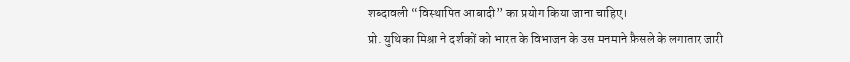शब्दावली “विस्थापित आबादी” का प्रयोग किया जाना चाहिए।
प्रो. युथिका मिश्रा ने दर्शकों को भारत के विभाजन के उस मनमाने फ़ैसले के लगातार जारी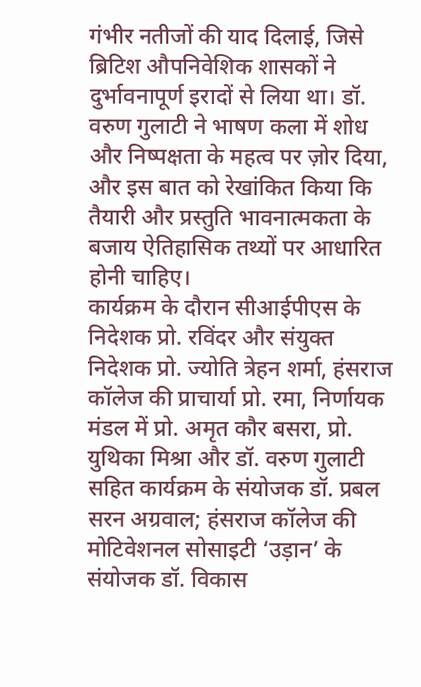गंभीर नतीजों की याद दिलाई, जिसे ब्रिटिश औपनिवेशिक शासकों ने दुर्भावनापूर्ण इरादों से लिया था। डॉ. वरुण गुलाटी ने भाषण कला में शोध और निष्पक्षता के महत्व पर ज़ोर दिया, और इस बात को रेखांकित किया कि तैयारी और प्रस्तुति भावनात्मकता के बजाय ऐतिहासिक तथ्यों पर आधारित होनी चाहिए।
कार्यक्रम के दौरान सीआईपीएस के निदेशक प्रो. रविंदर और संयुक्त निदेशक प्रो. ज्योति त्रेहन शर्मा, हंसराज कॉलेज की प्राचार्या प्रो. रमा, निर्णायक मंडल में प्रो. अमृत कौर बसरा, प्रो. युथिका मिश्रा और डॉ. वरुण गुलाटी सहित कार्यक्रम के संयोजक डॉ. प्रबल सरन अग्रवाल; हंसराज कॉलेज की मोटिवेशनल सोसाइटी ‘उड़ान’ के संयोजक डॉ. विकास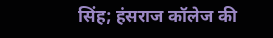सिंह; हंसराज कॉलेज की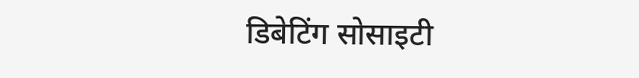डिबेटिंग सोसाइटी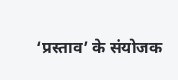‘प्रस्ताव’ के संयोजक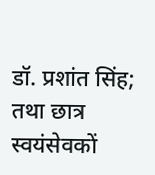डॉ. प्रशांत सिंह; तथा छात्र स्वयंसेवकों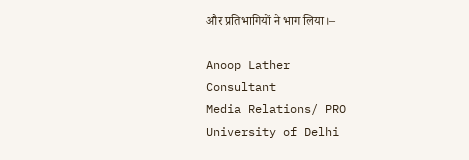और प्रतिभागियों ने भाग लिया।–

Anoop Lather
Consultant
Media Relations/ PRO
University of Delhi